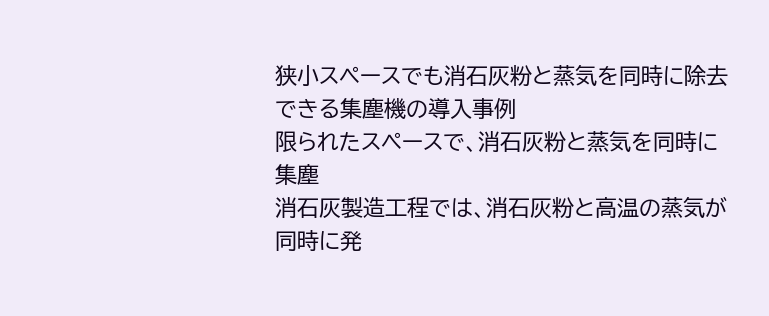狭小スペースでも消石灰粉と蒸気を同時に除去できる集塵機の導入事例
限られたスペースで、消石灰粉と蒸気を同時に集塵
消石灰製造工程では、消石灰粉と高温の蒸気が同時に発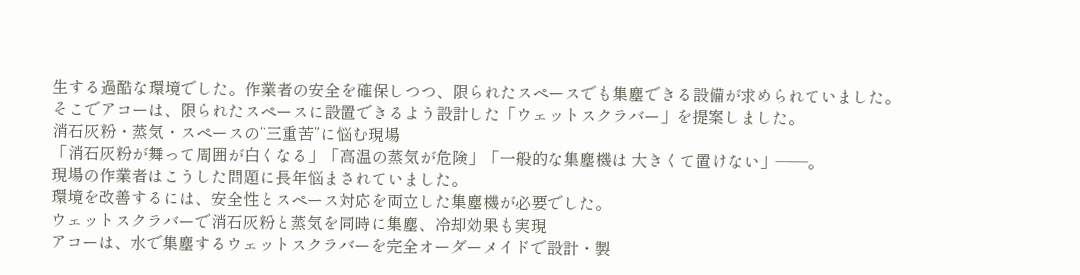生する過酷な環境でした。作業者の安全を確保しつつ、限られたスペースでも集塵できる設備が求められていました。
そこでアコーは、限られたスペースに設置できるよう設計した「ウェットスクラバー」を提案しました。
消石灰粉・蒸気・スペースの“三重苦”に悩む現場
「消石灰粉が舞って周囲が白くなる」「高温の蒸気が危険」「一般的な集塵機は 大きくて置けない」——。
現場の作業者はこうした問題に長年悩まされていました。
環境を改善するには、安全性とスペース対応を両立した集塵機が必要でした。
ウェットスクラバーで消石灰粉と蒸気を同時に集塵、冷却効果も実現
アコーは、水で集塵するウェットスクラバーを完全オーダーメイドで設計・製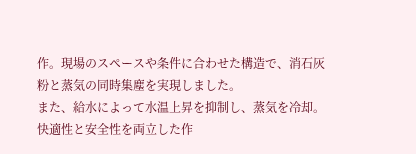作。現場のスペースや条件に合わせた構造で、消石灰粉と蒸気の同時集塵を実現しました。
また、給水によって水温上昇を抑制し、蒸気を冷却。快適性と安全性を両立した作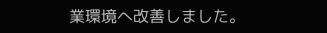業環境へ改善しました。